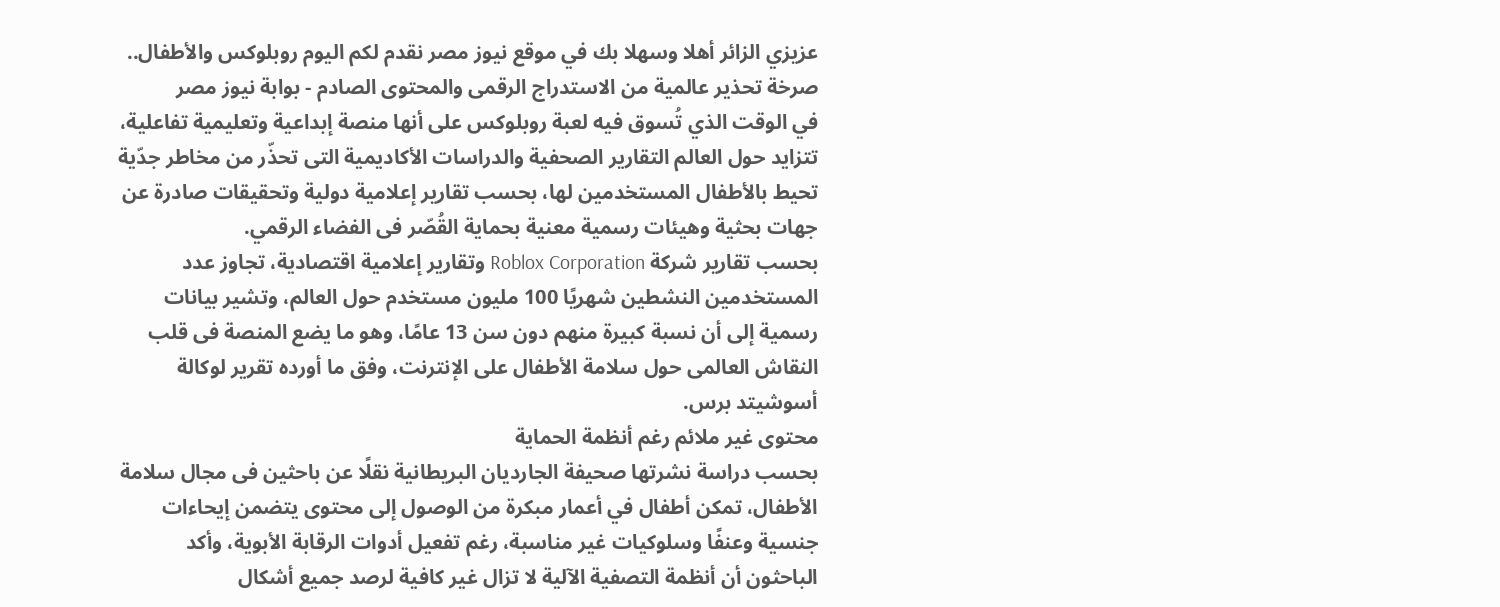عزيزي الزائر أهلا وسهلا بك في موقع نيوز مصر نقدم لكم اليوم روبلوكس والأطفال.. صرخة تحذير عالمية من الاستدراج الرقمى والمحتوى الصادم - بوابة نيوز مصر
في الوقت الذي تُسوق فيه لعبة روبلوكس على أنها منصة إبداعية وتعليمية تفاعلية، تتزايد حول العالم التقارير الصحفية والدراسات الأكاديمية التى تحذّر من مخاطر جدّية تحيط بالأطفال المستخدمين لها، بحسب تقارير إعلامية دولية وتحقيقات صادرة عن جهات بحثية وهيئات رسمية معنية بحماية القُصّر فى الفضاء الرقمي.
بحسب تقارير شركة Roblox Corporation وتقارير إعلامية اقتصادية، تجاوز عدد المستخدمين النشطين شهريًا 100 مليون مستخدم حول العالم، وتشير بيانات رسمية إلى أن نسبة كبيرة منهم دون سن 13 عامًا، وهو ما يضع المنصة فى قلب النقاش العالمى حول سلامة الأطفال على الإنترنت، وفق ما أورده تقرير لوكالة أسوشيتد برس.
محتوى غير ملائم رغم أنظمة الحماية
بحسب دراسة نشرتها صحيفة الجارديان البريطانية نقلًا عن باحثين فى مجال سلامة الأطفال، تمكن أطفال في أعمار مبكرة من الوصول إلى محتوى يتضمن إيحاءات جنسية وعنفًا وسلوكيات غير مناسبة، رغم تفعيل أدوات الرقابة الأبوية، وأكد الباحثون أن أنظمة التصفية الآلية لا تزال غير كافية لرصد جميع أشكال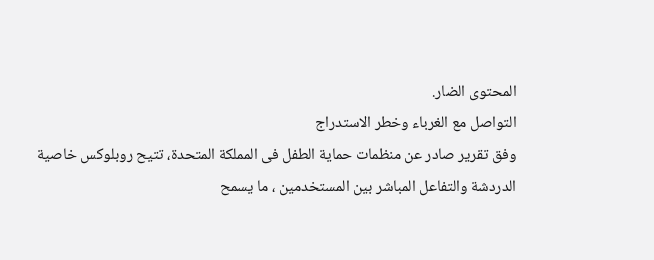المحتوى الضار.
التواصل مع الغرباء وخطر الاستدراج
وفق تقرير صادر عن منظمات حماية الطفل فى المملكة المتحدة، تتيح روبلوكس خاصية الدردشة والتفاعل المباشر بين المستخدمين ، ما يسمح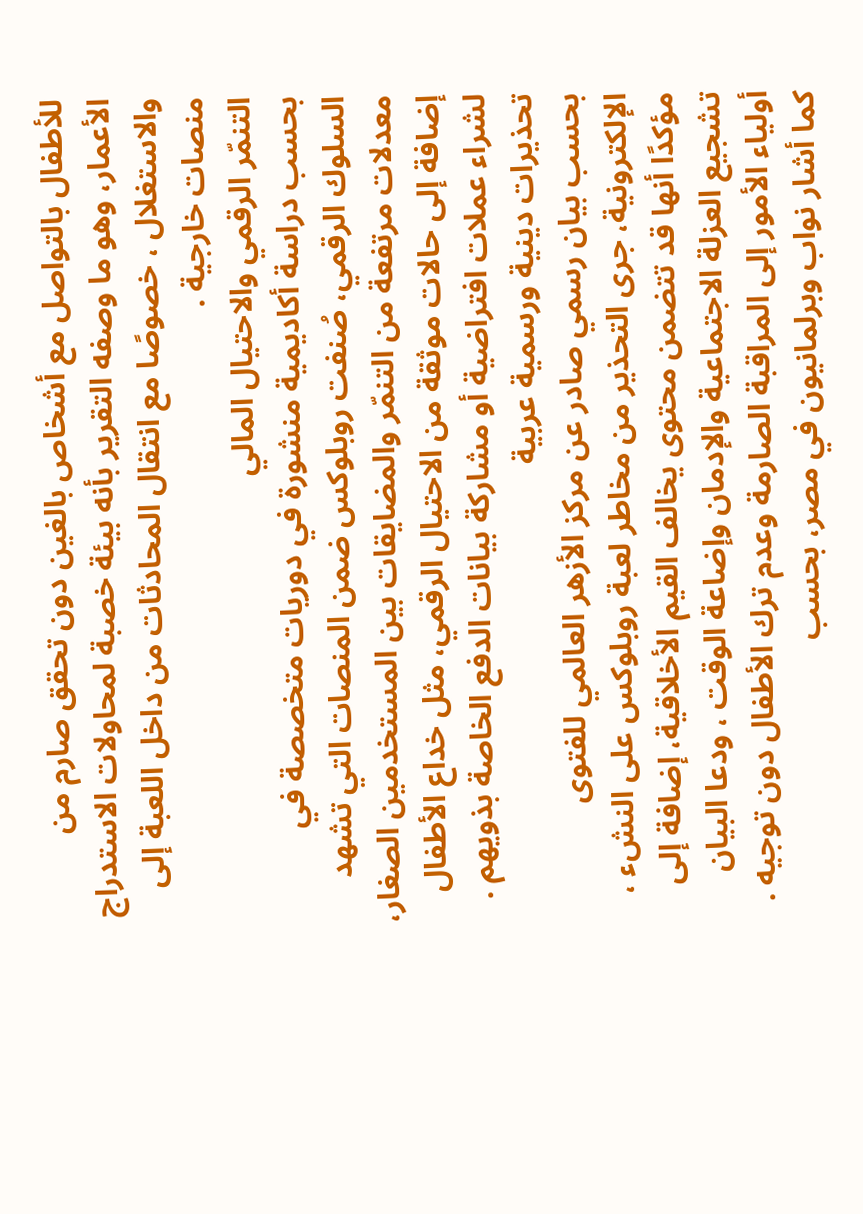للأطفال بالتواصل مع أشخاص بالغين دون تحقق صارم من الأعمار، وهو ما وصفه التقرير بأنه بيئة خصبة لمحاولات الاستدراج والاستغلال ، خصوصًا مع انتقال المحادثات من داخل اللعبة إلى منصات خارجية .
التنمّر الرقمي والاحتيال المالي
بحسب دراسة أكاديمية منشورة في دوريات متخصصة في السلوك الرقمي، صُنفت روبلوكس ضمن المنصات التي تشهد معدلات مرتفعة من التنمّر والمضايقات بين المستخدمين الصغار، إضافة إلى حالات موثقة من الاحتيال الرقمي، مثل خداع الأطفال لشراء عملات افتراضية أو مشاركة بيانات الدفع الخاصة بذويهم .
تحذيرات دينية ورسمية عربية
بحسب بيان رسمي صادر عن مركز الأزهر العالمي للفتوى الإلكترونية، جرى التحذير من مخاطر لعبة روبلوكس على النشء ، مؤكدًا أنها قد تتضمن محتوى يخالف القيم الأخلاقية، إضافة إلى تشجيع العزلة الاجتماعية والإدمان وإضاعة الوقت ، ودعا البيان أولياء الأمور إلى المراقبة الصارمة وعدم ترك الأطفال دون توجيه .
كما أشار نواب وبرلمانيون في مصر، بحسب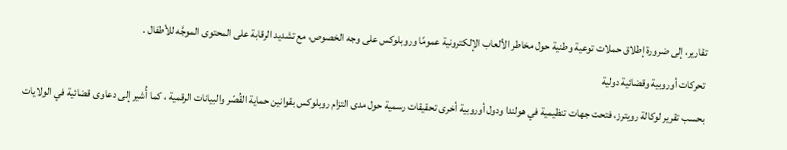تقارير، إلى ضرورة إطلاق حملات توعية وطنية حول مخاطر الألعاب الإلكترونية عمومًا وروبلوكس على وجه الخصوص، مع تشديد الرقابة على المحتوى الموجَّه للأطفال .
تحركات أوروبية وقضائية دولية
بحسب تقرير لوكالة رويترز، فتحت جهات تنظيمية في هولندا ودول أوروبية أخرى تحقيقات رسمية حول مدى التزام روبلوكس بقوانين حماية القُصّر والبيانات الرقمية ، كما أُشير إلى دعاوى قضائية في الولايات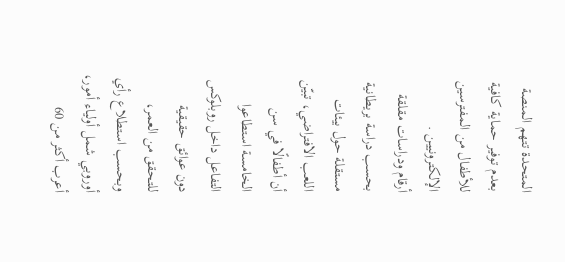المتحدة تتهم المنصة بعدم توفير حماية كافية للأطفال من المفترسين الإلكترونيين .
أرقام ودراسات مقلقة
بحسب دراسة بريطانية مستقلة حول بيئات اللعب الافتراضي، تبيّن أن أطفالًا في سن الخامسة استطاعوا التفاعل داخل روبلوكس دون عوائق حقيقية للتحقق من العمر، وبحسب استطلاع رأي أوروبي شمل أولياء أمور، أعرب أكثر من 60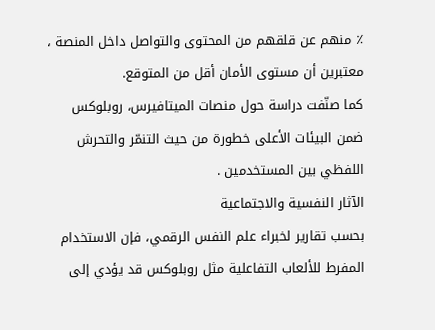٪ منهم عن قلقهم من المحتوى والتواصل داخل المنصة ، معتبرين أن مستوى الأمان أقل من المتوقع.
كما صنّفت دراسة حول منصات الميتافيرس، روبلوكس ضمن البيئات الأعلى خطورة من حيث التنمّر والتحرش اللفظي بين المستخدمين .
الآثار النفسية والاجتماعية
بحسب تقارير لخبراء علم النفس الرقمي، فإن الاستخدام المفرط للألعاب التفاعلية مثل روبلوكس قد يؤدي إلى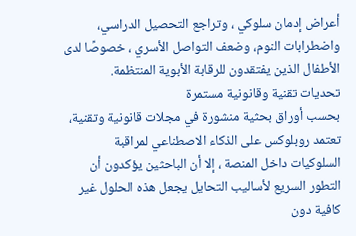أعراض إدمان سلوكي ، وتراجع التحصيل الدراسي، واضطرابات النوم، وضعف التواصل الأسري ، خصوصًا لدى الأطفال الذين يفتقدون للرقابة الأبوية المنتظمة.
تحديات تقنية وقانونية مستمرة
بحسب أوراق بحثية منشورة في مجلات قانونية وتقنية، تعتمد روبلوكس على الذكاء الاصطناعي لمراقبة السلوكيات داخل المنصة ، إلا أن الباحثين يؤكدون أن التطور السريع لأساليب التحايل يجعل هذه الحلول غير كافية دون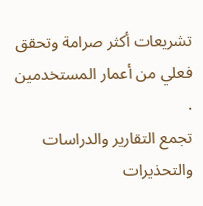تشريعات أكثر صرامة وتحقق فعلي من أعمار المستخدمين .
تجمع التقارير والدراسات والتحذيرات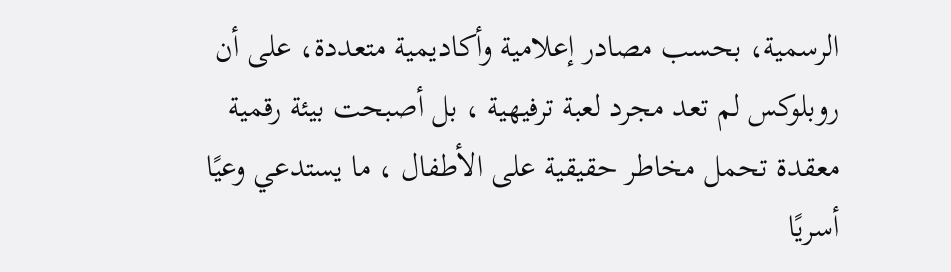الرسمية، بحسب مصادر إعلامية وأكاديمية متعددة، على أن روبلوكس لم تعد مجرد لعبة ترفيهية ، بل أصبحت بيئة رقمية معقدة تحمل مخاطر حقيقية على الأطفال ، ما يستدعي وعيًا أسريًا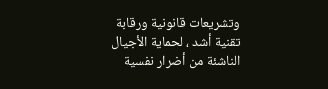وتشريعات قانونية ورقابة تقنية أشد ، لحماية الأجيال الناشئة من أضرار نفسية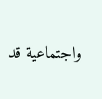واجتماعية قد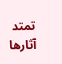تمتد آثارها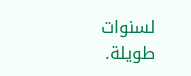لسنوات طويلة.